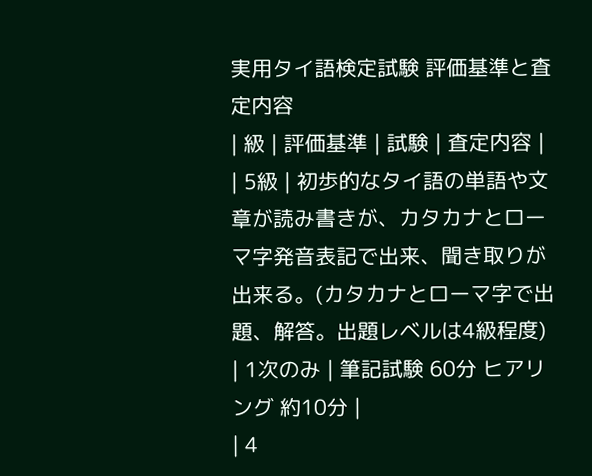実用タイ語検定試験 評価基準と査定内容
| 級 | 評価基準 | 試験 | 査定内容 |
| 5級 | 初歩的なタイ語の単語や文章が読み書きが、カタカナとローマ字発音表記で出来、聞き取りが出来る。(カタカナとローマ字で出題、解答。出題レベルは4級程度) | 1次のみ | 筆記試験 60分 ヒアリング 約10分 |
| 4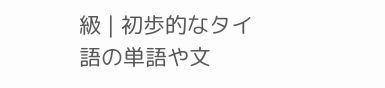級 | 初歩的なタイ語の単語や文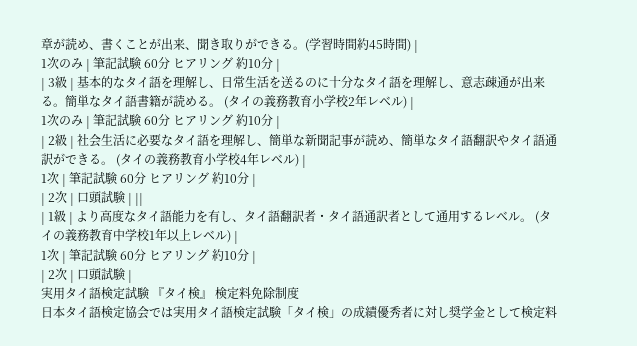章が読め、書くことが出来、聞き取りができる。(学習時間約45時間) |
1次のみ | 筆記試験 60分 ヒアリング 約10分 |
| 3級 | 基本的なタイ語を理解し、日常生活を送るのに十分なタイ語を理解し、意志疎通が出来る。簡単なタイ語書籍が読める。 (タイの義務教育小学校2年レベル) |
1次のみ | 筆記試験 60分 ヒアリング 約10分 |
| 2級 | 社会生活に必要なタイ語を理解し、簡単な新聞記事が読め、簡単なタイ語翻訳やタイ語通訳ができる。 (タイの義務教育小学校4年レベル) |
1次 | 筆記試験 60分 ヒアリング 約10分 |
| 2次 | 口頭試験 | ||
| 1級 | より高度なタイ語能力を有し、タイ語翻訳者・タイ語通訳者として通用するレベル。 (タイの義務教育中学校1年以上レベル) |
1次 | 筆記試験 60分 ヒアリング 約10分 |
| 2次 | 口頭試験 |
実用タイ語検定試験 『タイ検』 検定料免除制度
日本タイ語検定協会では実用タイ語検定試験「タイ検」の成績優秀者に対し奨学金として検定料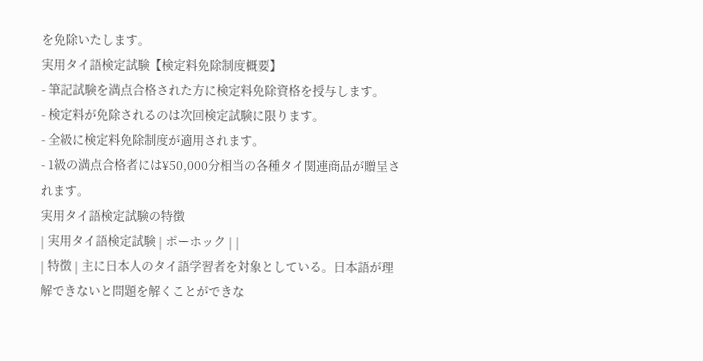を免除いたします。
実用タイ語検定試験【検定料免除制度概要】
- 筆記試験を満点合格された方に検定料免除資格を授与します。
- 検定料が免除されるのは次回検定試験に限ります。
- 全級に検定料免除制度が適用されます。
- 1級の満点合格者には¥50,000分相当の各種タイ関連商品が贈呈されます。
実用タイ語検定試験の特徴
| 実用タイ語検定試験 | ポーホック | |
| 特徴 | 主に日本人のタイ語学習者を対象としている。日本語が理解できないと問題を解くことができな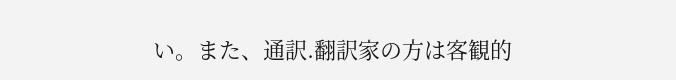い。また、通訳.翻訳家の方は客観的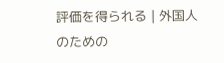評価を得られる | 外国人のための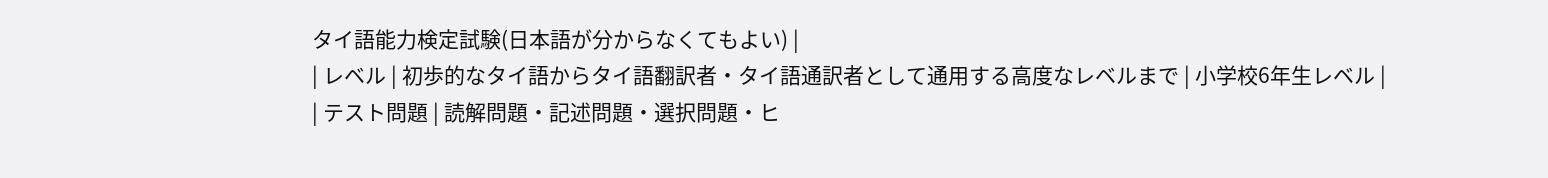タイ語能力検定試験(日本語が分からなくてもよい) |
| レベル | 初歩的なタイ語からタイ語翻訳者・タイ語通訳者として通用する高度なレベルまで | 小学校6年生レベル |
| テスト問題 | 読解問題・記述問題・選択問題・ヒ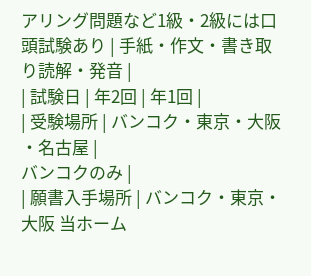アリング問題など1級・2級には口頭試験あり | 手紙・作文・書き取り読解・発音 |
| 試験日 | 年2回 | 年1回 |
| 受験場所 | バンコク・東京・大阪 ・名古屋 |
バンコクのみ |
| 願書入手場所 | バンコク・東京・大阪 当ホーム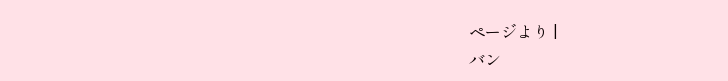ページより |
バン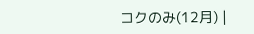コクのみ(12月) |